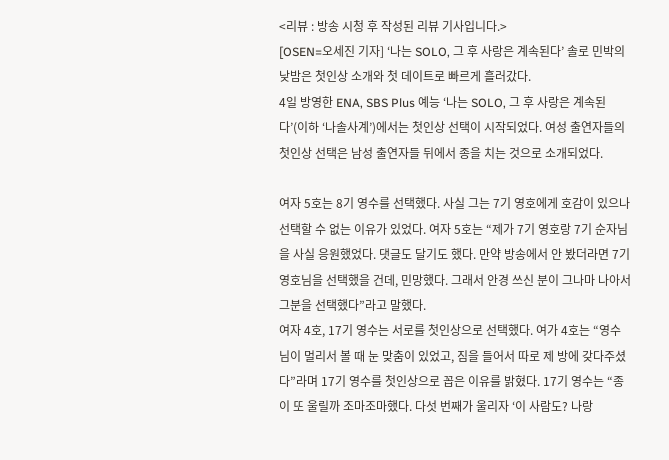<리뷰 : 방송 시청 후 작성된 리뷰 기사입니다.>
[OSEN=오세진 기자] ‘나는 SOLO, 그 후 사랑은 계속된다’ 솔로 민박의 낮밤은 첫인상 소개와 첫 데이트로 빠르게 흘러갔다.
4일 방영한 ENA, SBS Plus 예능 ‘나는 SOLO, 그 후 사랑은 계속된다’(이하 ‘나솔사계’)에서는 첫인상 선택이 시작되었다. 여성 출연자들의 첫인상 선택은 남성 출연자들 뒤에서 종을 치는 것으로 소개되었다.

여자 5호는 8기 영수를 선택했다. 사실 그는 7기 영호에게 호감이 있으나 선택할 수 없는 이유가 있었다. 여자 5호는 “제가 7기 영호랑 7기 순자님을 사실 응원했었다. 댓글도 달기도 했다. 만약 방송에서 안 봤더라면 7기 영호님을 선택했을 건데, 민망했다. 그래서 안경 쓰신 분이 그나마 나아서 그분을 선택했다”라고 말했다.
여자 4호, 17기 영수는 서로를 첫인상으로 선택했다. 여가 4호는 “영수님이 멀리서 볼 때 눈 맞춤이 있었고, 짐을 들어서 따로 제 방에 갖다주셨다”라며 17기 영수를 첫인상으로 꼽은 이유를 밝혔다. 17기 영수는 “종이 또 울릴까 조마조마했다. 다섯 번째가 울리자 ‘이 사람도? 나랑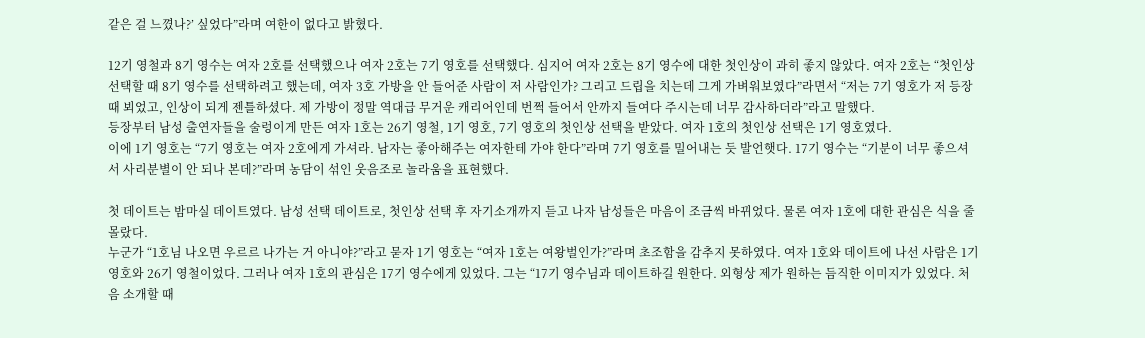같은 걸 느꼈나?’ 싶었다”라며 여한이 없다고 밝혔다.

12기 영철과 8기 영수는 여자 2호를 선택했으나 여자 2호는 7기 영호를 선택했다. 심지어 여자 2호는 8기 영수에 대한 첫인상이 과히 좋지 않았다. 여자 2호는 “첫인상 선택할 때 8기 영수를 선택하려고 했는데, 여자 3호 가방을 안 들어준 사람이 저 사람인가? 그리고 드립을 치는데 그게 가벼워보였다”라면서 “저는 7기 영호가 저 등장 때 뵈었고, 인상이 되게 젠틀하셨다. 제 가방이 정말 역대급 무거운 캐리어인데 번쩍 들어서 안까지 들여다 주시는데 너무 감사하더라”라고 말했다.
등장부터 남성 출연자들을 술렁이게 만든 여자 1호는 26기 영철, 1기 영호, 7기 영호의 첫인상 선택을 받았다. 여자 1호의 첫인상 선택은 1기 영호였다.
이에 1기 영호는 “7기 영호는 여자 2호에게 가셔라. 남자는 좋아해주는 여자한테 가야 한다”라며 7기 영호를 밀어내는 듯 발언햇다. 17기 영수는 “기분이 너무 좋으셔서 사리분별이 안 되나 본데?”라며 농담이 섞인 웃음조로 놀라움을 표현했다.

첫 데이트는 밤마실 데이트였다. 남성 선택 데이트로, 첫인상 선택 후 자기소개까지 듣고 나자 남성들은 마음이 조금씩 바뀌었다. 물론 여자 1호에 대한 관심은 식을 줄 몰랐다.
누군가 “1호님 나오면 우르르 나가는 거 아니야?”라고 묻자 1기 영호는 “여자 1호는 여왕벌인가?”라며 초조함을 감추지 못하였다. 여자 1호와 데이트에 나선 사람은 1기 영호와 26기 영철이었다. 그러나 여자 1호의 관심은 17기 영수에게 있었다. 그는 “17기 영수님과 데이트하길 원한다. 외형상 제가 원하는 듬직한 이미지가 있었다. 처음 소개할 때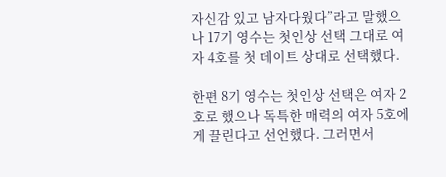자신감 있고 남자다웠다”라고 말했으나 17기 영수는 첫인상 선택 그대로 여자 4호를 첫 데이트 상대로 선택했다.

한편 8기 영수는 첫인상 선택은 여자 2호로 했으나 독특한 매력의 여자 5호에게 끌린다고 선언했다. 그러면서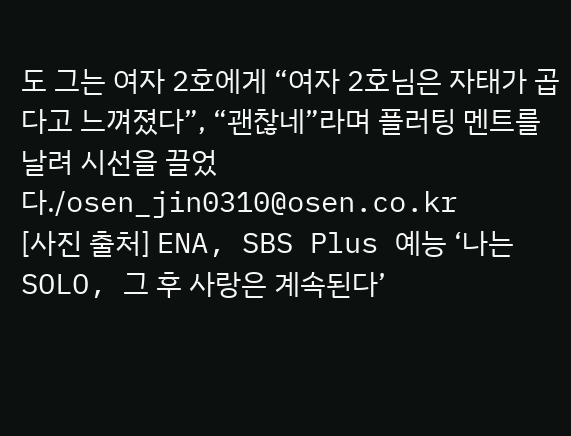도 그는 여자 2호에게 “여자 2호님은 자태가 곱다고 느껴졌다”, “괜찮네”라며 플러팅 멘트를 날려 시선을 끌었다./osen_jin0310@osen.co.kr
[사진 출처] ENA, SBS Plus 예능 ‘나는 SOLO, 그 후 사랑은 계속된다’